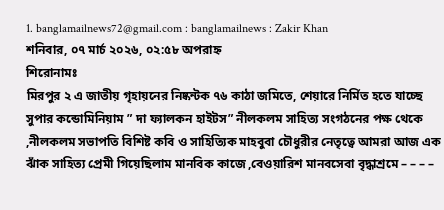1. banglamailnews72@gmail.com : banglamailnews : Zakir Khan
শনিবার, ০৭ মার্চ ২০২৬, ০২:৫৮ অপরাহ্ন
শিরোনামঃ
মিরপুর ২ এ জাতীয় গৃহায়নের নিষ্কন্টক ৭৬ কাঠা জমিতে, শেয়ারে নির্মিত হতে যাচ্ছে সুপার কন্ডোমিনিয়াম ” দা ফ্যালকন হাইটস” নীলকলম সাহিত্য সংগঠনের পক্ষ থেকে ,নীলকলম সভাপতি বিশিষ্ট কবি ও সাহিত্যিক মাহবুবা চৌধুরীর নেতৃত্বে আমরা আজ এক ঝাঁক সাহিত্য প্রেমী গিয়েছিলাম মানবিক কাজে ,বেওয়ারিশ মানবসেবা বৃদ্ধাশ্রমে – – – –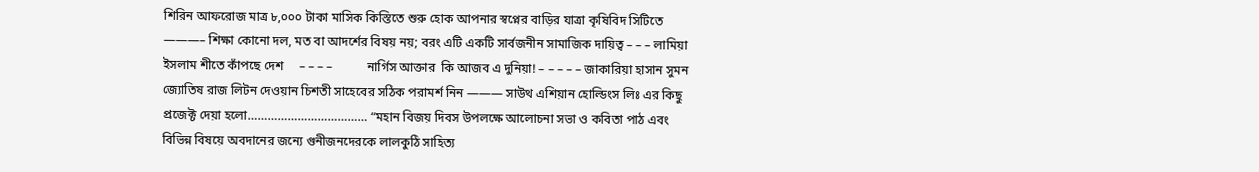শিরিন আফরোজ মাত্র ৮,০০০ টাকা মাসিক কিস্তিতে শুরু হোক আপনার স্বপ্নের বাড়ির যাত্রা কৃষিবিদ সিটিতে ———– শিক্ষা কোনো দল, মত বা আদর্শের বিষয় নয়; বরং এটি একটি সার্বজনীন সামাজিক দায়িত্ব – – – লামিয়া ইসলাম শীতে কাঁপছে দেশ     – – – –           নার্গিস আক্তার  কি আজব এ দুনিয়া! – – – – – জাকারিয়া হাসান সুমন জ্যোতিষ রাজ লিটন দেওয়ান চিশতী সাহেবের সঠিক পরামর্শ নিন ——— সাউথ এশিয়ান হোল্ডিংস লিঃ এর কিছু প্রজেক্ট দেয়া হলো……………………………… “মহান বিজয় দিবস উপলক্ষে আলোচনা সভা ও কবিতা পাঠ এবং বিভিন্ন বিষয়ে অবদানের জন্যে গুনীজনদেরকে লালকুঠি সাহিত্য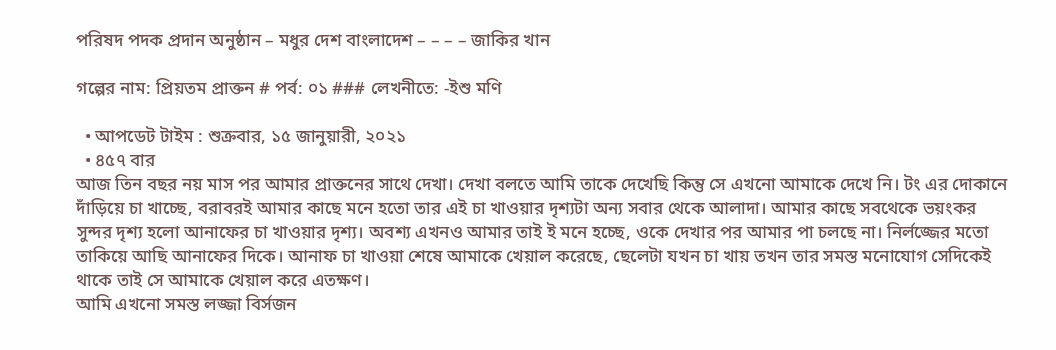পরিষদ পদক প্রদান অনুষ্ঠান – মধুর দেশ বাংলাদেশ – – – – জাকির খান

গল্পের নাম: প্রিয়তম প্রাক্তন # পর্ব: ০১ ### লেখনীতে: -ইশু মণি

  • আপডেট টাইম : শুক্রবার, ১৫ জানুয়ারী, ২০২১
  • ৪৫৭ বার
আজ তিন বছর নয় মাস পর আমার প্রাক্তনের সাথে দেখা। দেখা বলতে আমি তাকে দেখেছি কিন্তু সে এখনো আমাকে দেখে নি। টং এর দোকানে দাঁড়িয়ে চা খাচ্ছে, বরাবরই আমার কাছে মনে হতো তার এই চা খাওয়ার দৃশ্যটা অন্য সবার থেকে আলাদা। আমার কাছে সবথেকে ভয়ংকর সুন্দর দৃশ্য হলো আনাফের চা খাওয়ার দৃশ্য। অবশ্য এখনও আমার তাই ই মনে হচ্ছে, ওকে দেখার পর আমার পা চলছে না। নির্লজ্জের মতো তাকিয়ে আছি আনাফের দিকে। আনাফ চা খাওয়া শেষে আমাকে খেয়াল করেছে, ছেলেটা যখন চা খায় তখন তার সমস্ত মনোযোগ সেদিকেই থাকে তাই সে আমাকে খেয়াল করে এতক্ষণ।
আমি এখনো সমস্ত লজ্জা বির্সজন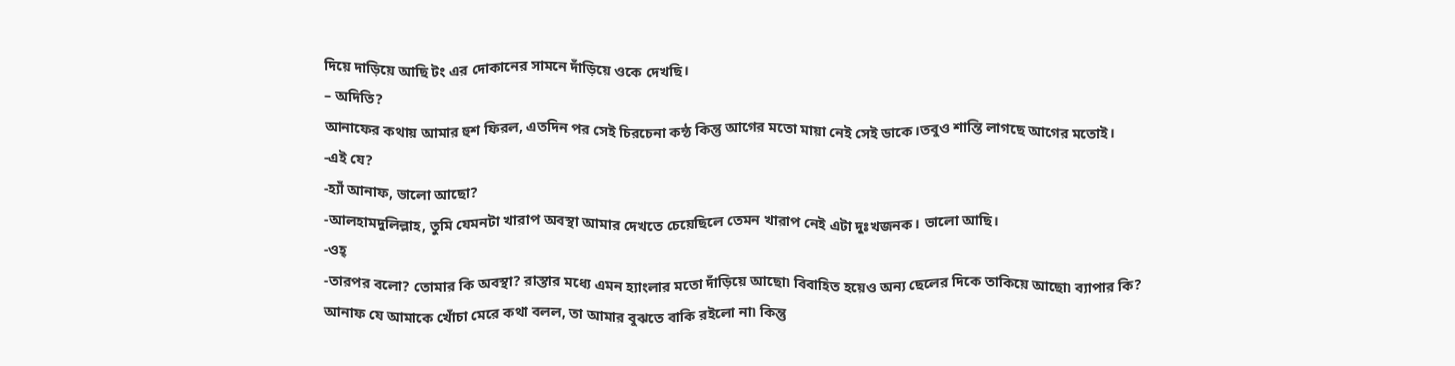দিয়ে দাড়িয়ে আছি টং এর দোকানের সামনে দাঁড়িয়ে ওকে দেখছি।
– অদিতি?
আনাফের কথায় আমার হুশ ফিরল, এতদিন পর সেই চিরচেনা কন্ঠ কিন্তু আগের মতো মায়া নেই সেই ডাকে।তবুও শান্তি লাগছে আগের মতোই।
-এই যে?
-হ্যাঁ আনাফ, ভালো আছো?
-আলহামদুলিল্লাহ, তুমি যেমনটা খারাপ অবস্থা আমার দেখতে চেয়েছিলে তেমন খারাপ নেই এটা দুঃখজনক। ভালো আছি।
-ওহ্
-তারপর বলো? তোমার কি অবস্থা? রাস্তার মধ্যে এমন হ্যাংলার মতো দাঁড়িয়ে আছো৷ বিবাহিত হয়েও অন্য ছেলের দিকে তাকিয়ে আছো৷ ব্যাপার কি?
আনাফ যে আমাকে খোঁচা মেরে কথা বলল, তা আমার বুঝতে বাকি রইলো না৷ কিন্তু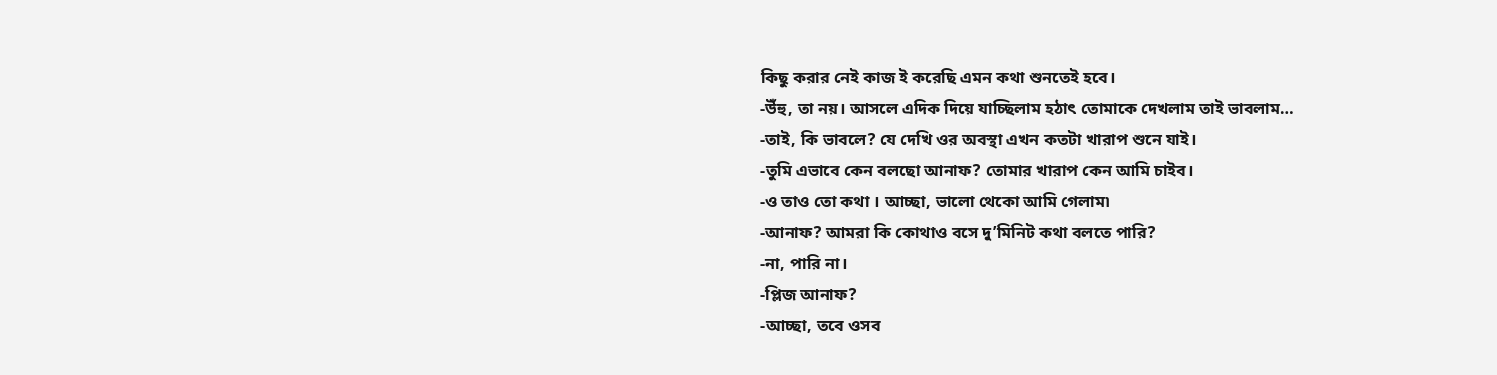কিছু করার নেই কাজ ই করেছি এমন কথা শুনতেই হবে।
-উঁহু, তা নয়। আসলে এদিক দিয়ে যাচ্ছিলাম হঠাৎ তোমাকে দেখলাম তাই ভাবলাম…
-তাই, কি ভাবলে? যে দেখি ওর অবস্থা এখন কতটা খারাপ শুনে যাই।
-তুমি এভাবে কেন বলছো আনাফ? তোমার খারাপ কেন আমি চাইব।
-ও তাও তো কথা । আচ্ছা, ভালো থেকো আমি গেলাম৷
-আনাফ? আমরা কি কোথাও বসে দু’মিনিট কথা বলতে পারি?
-না, পারি না।
-প্লিজ আনাফ?
-আচ্ছা, তবে ওসব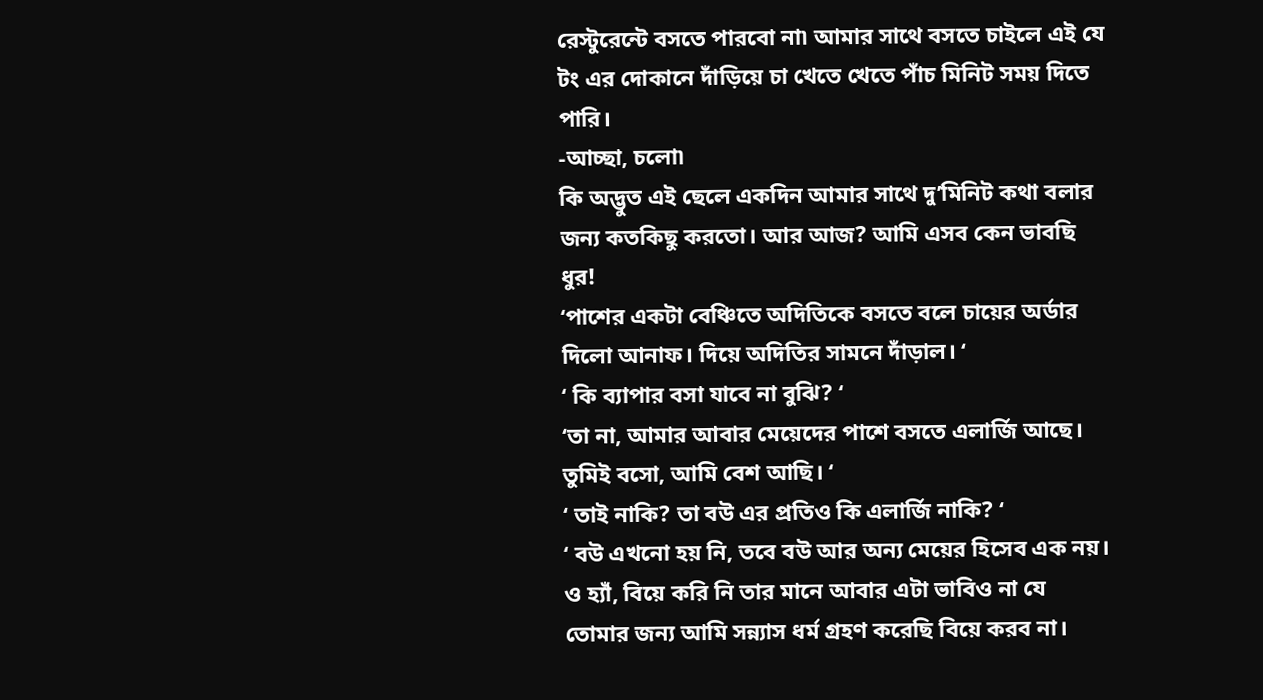রেস্টুরেন্টে বসতে পারবো না৷ আমার সাথে বসতে চাইলে এই যে টং এর দোকানে দাঁড়িয়ে চা খেতে খেতে পাঁচ মিনিট সময় দিতে পারি।
-আচ্ছা, চলো৷
কি অদ্ভুত এই ছেলে একদিন আমার সাথে দু’মিনিট কথা বলার জন্য কতকিছু করতো। আর আজ? আমি এসব কেন ভাবছি ধুর!
‘পাশের একটা বেঞ্চিতে অদিতিকে বসতে বলে চায়ের অর্ডার দিলো আনাফ। দিয়ে অদিতির সামনে দাঁড়াল। ‘
‘ কি ব্যাপার বসা যাবে না বুঝি? ‘
‘তা না, আমার আবার মেয়েদের পাশে বসতে এলার্জি আছে। তুমিই বসো, আমি বেশ আছি। ‘
‘ তাই নাকি? তা বউ এর প্রতিও কি এলার্জি নাকি? ‘
‘ বউ এখনো হয় নি, তবে বউ আর অন্য মেয়ের হিসেব এক নয়। ও হ্যাঁ, বিয়ে করি নি তার মানে আবার এটা ভাবিও না যে তোমার জন্য আমি সন্ন্যাস ধর্ম গ্রহণ করেছি বিয়ে করব না।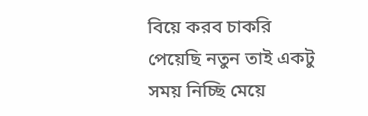বিয়ে করব চাকরি পেয়েছি নতুন তাই একটু সময় নিচ্ছি মেয়ে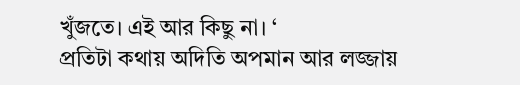খুঁজতে। এই আর কিছু না। ‘
প্রতিটা কথায় অদিতি অপমান আর লজ্জায়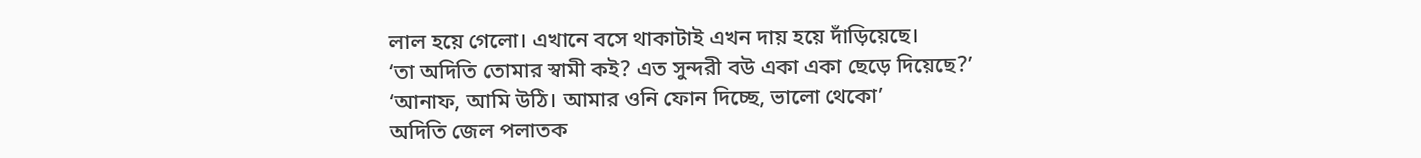লাল হয়ে গেলো। এখানে বসে থাকাটাই এখন দায় হয়ে দাঁড়িয়েছে।
‘তা অদিতি তোমার স্বামী কই? এত সুন্দরী বউ একা একা ছেড়ে দিয়েছে?’
‘আনাফ, আমি উঠি। আমার ওনি ফোন দিচ্ছে, ভালো থেকো’
অদিতি জেল পলাতক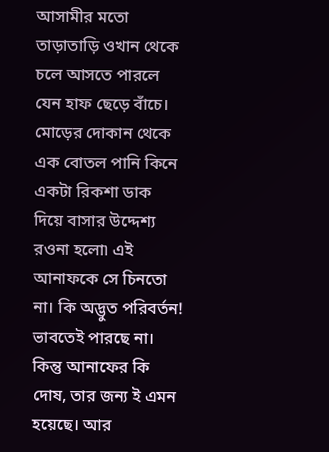আসামীর মতো তাড়াতাড়ি ওখান থেকে চলে আসতে পারলে যেন হাফ ছেড়ে বাঁচে। মোড়ের দোকান থেকে এক বোতল পানি কিনে একটা রিকশা ডাক দিয়ে বাসার উদ্দেশ্য রওনা হলো৷ এই আনাফকে সে চিনতো না। কি অদ্ভুত পরিবর্তন! ভাবতেই পারছে না। কিন্তু আনাফের কি দোষ, তার জন্য ই এমন হয়েছে। আর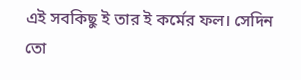এই সবকিছু ই তার ই কর্মের ফল। সেদিন তো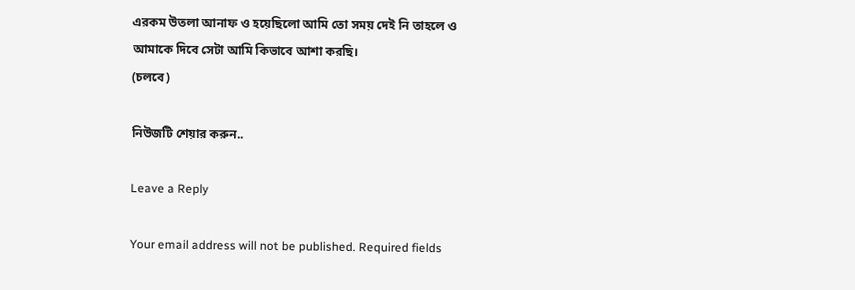এরকম উতলা আনাফ ও হয়েছিলো আমি তো সময় দেই নি তাহলে ও আমাকে দিবে সেটা আমি কিভাবে আশা করছি।
(চলবে)

নিউজটি শেয়ার করুন..

Leave a Reply

Your email address will not be published. Required fields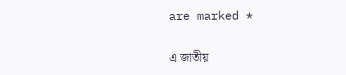are marked *

এ জাতীয়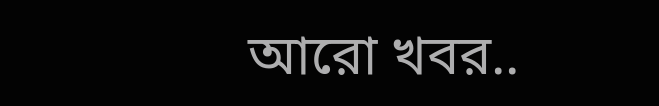আরো খবর..